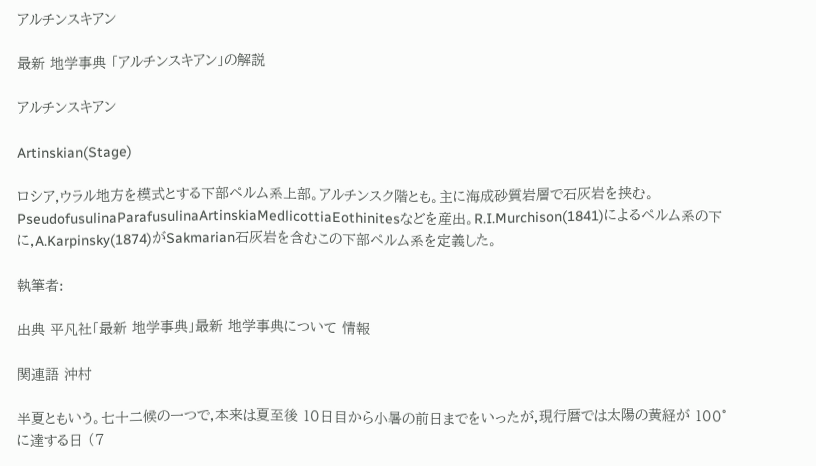アルチンスキアン

最新 地学事典 「アルチンスキアン」の解説

アルチンスキアン

Artinskian(Stage)

ロシア,ウラル地方を模式とする下部ペルム系上部。アルチンスク階とも。主に海成砂質岩層で石灰岩を挟む。PseudofusulinaParafusulinaArtinskiaMedlicottiaEothinitesなどを産出。R.I.Murchison(1841)によるペルム系の下に,A.Karpinsky(1874)がSakmarian石灰岩を含むこの下部ペルム系を定義した。

執筆者:

出典 平凡社「最新 地学事典」最新 地学事典について 情報

関連語 沖村

半夏ともいう。七十二候の一つで,本来は夏至後 10日目から小暑の前日までをいったが,現行暦では太陽の黄経が 100°に達する日 (7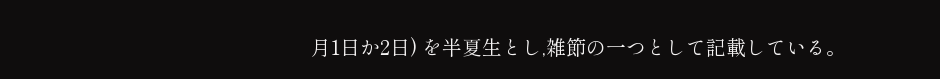月1日か2日) を半夏生とし,雑節の一つとして記載している。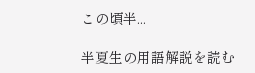この頃半...

半夏生の用語解説を読む